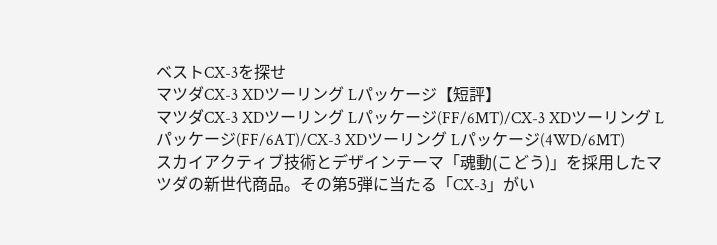ベストCX-3を探せ
マツダCX-3 XDツーリング Lパッケージ【短評】
マツダCX-3 XDツーリング Lパッケージ(FF/6MT)/CX-3 XDツーリング Lパッケージ(FF/6AT)/CX-3 XDツーリング Lパッケージ(4WD/6MT)
スカイアクティブ技術とデザインテーマ「魂動(こどう)」を採用したマツダの新世代商品。その第5弾に当たる「CX-3」がい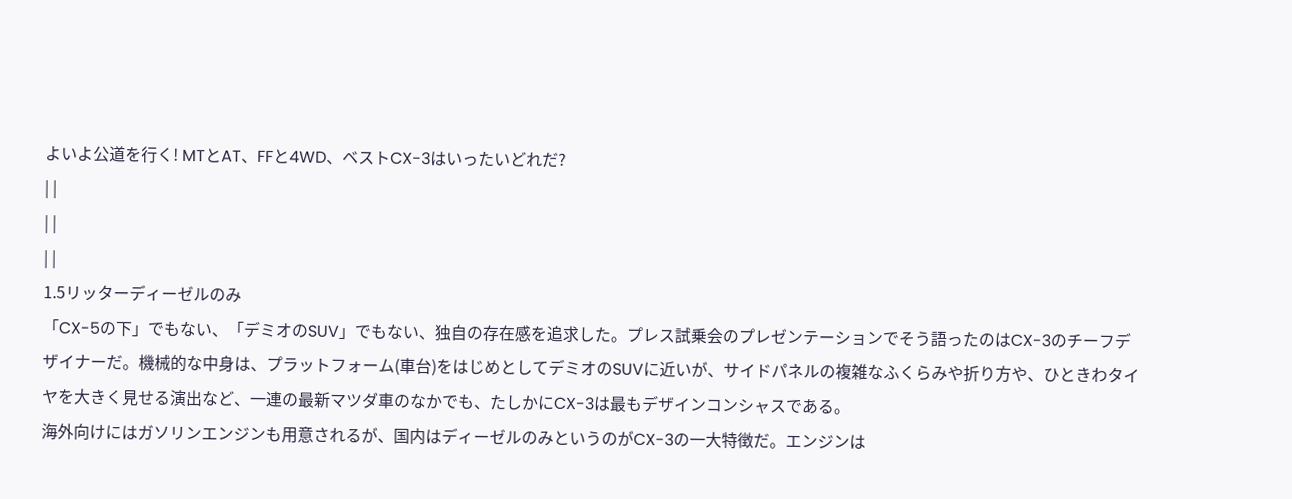よいよ公道を行く! MTとAT、FFと4WD、ベストCX-3はいったいどれだ?
| |
| |
| |
1.5リッターディーゼルのみ
「CX-5の下」でもない、「デミオのSUV」でもない、独自の存在感を追求した。プレス試乗会のプレゼンテーションでそう語ったのはCX-3のチーフデザイナーだ。機械的な中身は、プラットフォーム(車台)をはじめとしてデミオのSUVに近いが、サイドパネルの複雑なふくらみや折り方や、ひときわタイヤを大きく見せる演出など、一連の最新マツダ車のなかでも、たしかにCX-3は最もデザインコンシャスである。
海外向けにはガソリンエンジンも用意されるが、国内はディーゼルのみというのがCX-3の一大特徴だ。エンジンは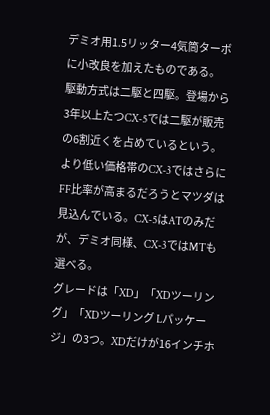デミオ用1.5リッター4気筒ターボに小改良を加えたものである。
駆動方式は二駆と四駆。登場から3年以上たつCX-5では二駆が販売の6割近くを占めているという。より低い価格帯のCX-3ではさらにFF比率が高まるだろうとマツダは見込んでいる。CX-5はATのみだが、デミオ同様、CX-3ではMTも選べる。
グレードは「XD」「XDツーリング」「XDツーリング Lパッケージ」の3つ。XDだけが16インチホ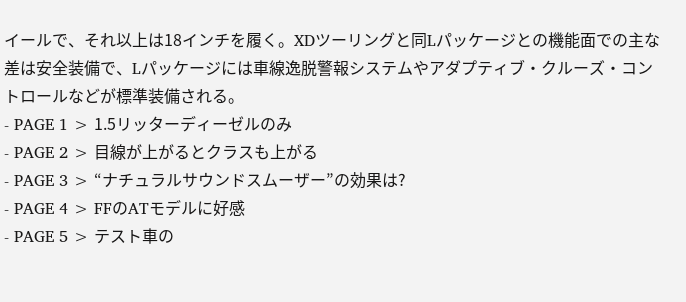イールで、それ以上は18インチを履く。XDツーリングと同Lパッケージとの機能面での主な差は安全装備で、Lパッケージには車線逸脱警報システムやアダプティブ・クルーズ・コントロールなどが標準装備される。
- PAGE 1 > 1.5リッターディーゼルのみ
- PAGE 2 > 目線が上がるとクラスも上がる
- PAGE 3 > “ナチュラルサウンドスムーザー”の効果は?
- PAGE 4 > FFのATモデルに好感
- PAGE 5 > テスト車の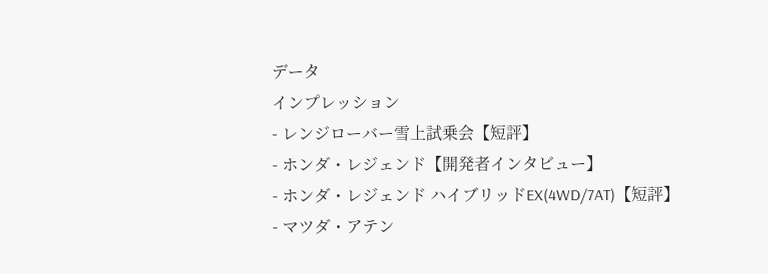データ
インプレッション
- レンジローバー雪上試乗会【短評】
- ホンダ・レジェンド【開発者インタビュー】
- ホンダ・レジェンド ハイブリッドEX(4WD/7AT)【短評】
- マツダ・アテン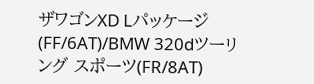ザワゴンXD Lパッケージ(FF/6AT)/BMW 320dツーリング スポーツ(FR/8AT)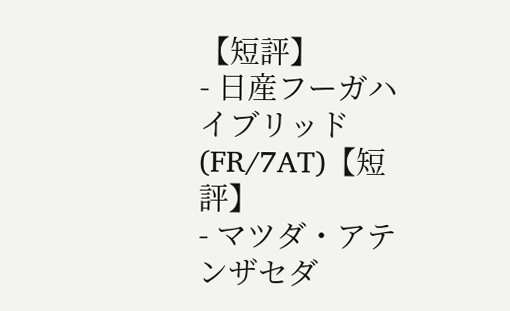【短評】
- 日産フーガハイブリッド(FR/7AT)【短評】
- マツダ・アテンザセダ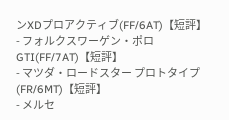ンXDプロアクティブ(FF/6AT)【短評】
- フォルクスワーゲン・ポロGTI(FF/7AT)【短評】
- マツダ・ロードスター プロトタイプ(FR/6MT)【短評】
- メルセ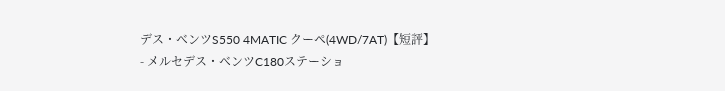デス・ベンツS550 4MATIC クーペ(4WD/7AT)【短評】
- メルセデス・ベンツC180ステーショ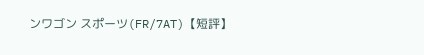ンワゴン スポーツ(FR/7AT)【短評】